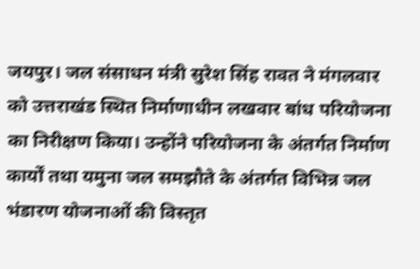जयपुर। जल संसाधन मंत्री सुरेश सिंह रावत ने मंगलवार को उत्तराखंड स्थित निर्माणाधीन लखवार बांध परियोजना का निरीक्षण किया। उन्होंने परियोजना के अंतर्गत निर्माण कार्यों तथा यमुना जल समझौते के अंतर्गत विभिन्न जल भंडारण योजनाओं की विस्तृत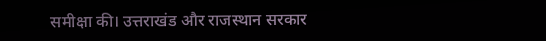समीक्षा की। उत्तराखंड और राजस्थान सरकार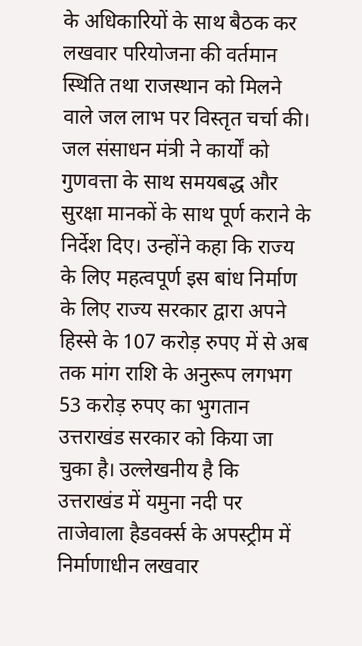के अधिकारियों के साथ बैठक कर लखवार परियोजना की वर्तमान स्थिति तथा राजस्थान को मिलने वाले जल लाभ पर विस्तृत चर्चा की। जल संसाधन मंत्री ने कार्यों को गुणवत्ता के साथ समयबद्ध और सुरक्षा मानकों के साथ पूर्ण कराने के निर्देश दिए। उन्होंने कहा कि राज्य के लिए महत्वपूर्ण इस बांध निर्माण के लिए राज्य सरकार द्वारा अपने हिस्से के 107 करोड़ रुपए में से अब तक मांग राशि के अनुरूप लगभग 53 करोड़ रुपए का भुगतान उत्तराखंड सरकार को किया जा चुका है। उल्लेखनीय है कि उत्तराखंड में यमुना नदी पर ताजेवाला हैडवर्क्स के अपस्ट्रीम में निर्माणाधीन लखवार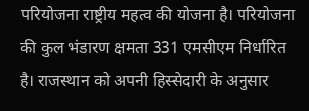परियोजना राष्ट्रीय महत्व की योजना है। परियोजना की कुल भंडारण क्षमता 331 एमसीएम निर्धारित है। राजस्थान को अपनी हिस्सेदारी के अनुसार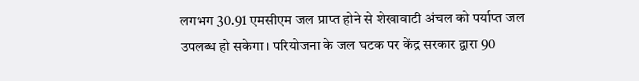लगभग 30.91 एमसीएम जल प्राप्त होने से शेखावाटी अंचल को पर्याप्त जल उपलब्ध हो सकेगा। परियोजना के जल घटक पर केंद्र सरकार द्वारा 90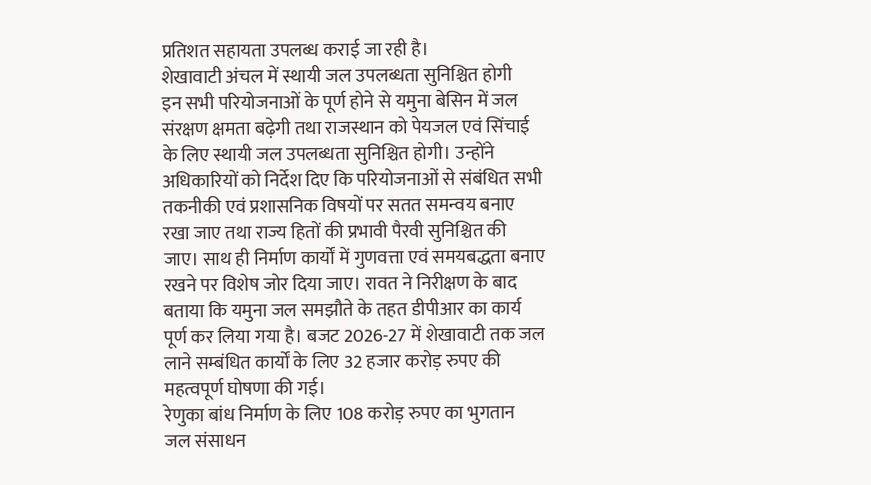प्रतिशत सहायता उपलब्ध कराई जा रही है।
शेखावाटी अंचल में स्थायी जल उपलब्धता सुनिश्चित होगी
इन सभी परियोजनाओं के पूर्ण होने से यमुना बेसिन में जल संरक्षण क्षमता बढ़ेगी तथा राजस्थान को पेयजल एवं सिंचाई के लिए स्थायी जल उपलब्धता सुनिश्चित होगी। उन्होंने अधिकारियों को निर्देश दिए कि परियोजनाओं से संबंधित सभी तकनीकी एवं प्रशासनिक विषयों पर सतत समन्वय बनाए रखा जाए तथा राज्य हितों की प्रभावी पैरवी सुनिश्चित की जाए। साथ ही निर्माण कार्यों में गुणवत्ता एवं समयबद्धता बनाए रखने पर विशेष जोर दिया जाए। रावत ने निरीक्षण के बाद बताया कि यमुना जल समझौते के तहत डीपीआर का कार्य पूर्ण कर लिया गया है। बजट 2026-27 में शेखावाटी तक जल लाने सम्बंधित कार्यों के लिए 32 हजार करोड़ रुपए की महत्वपूर्ण घोषणा की गई।
रेणुका बांध निर्माण के लिए 108 करोड़ रुपए का भुगतान
जल संसाधन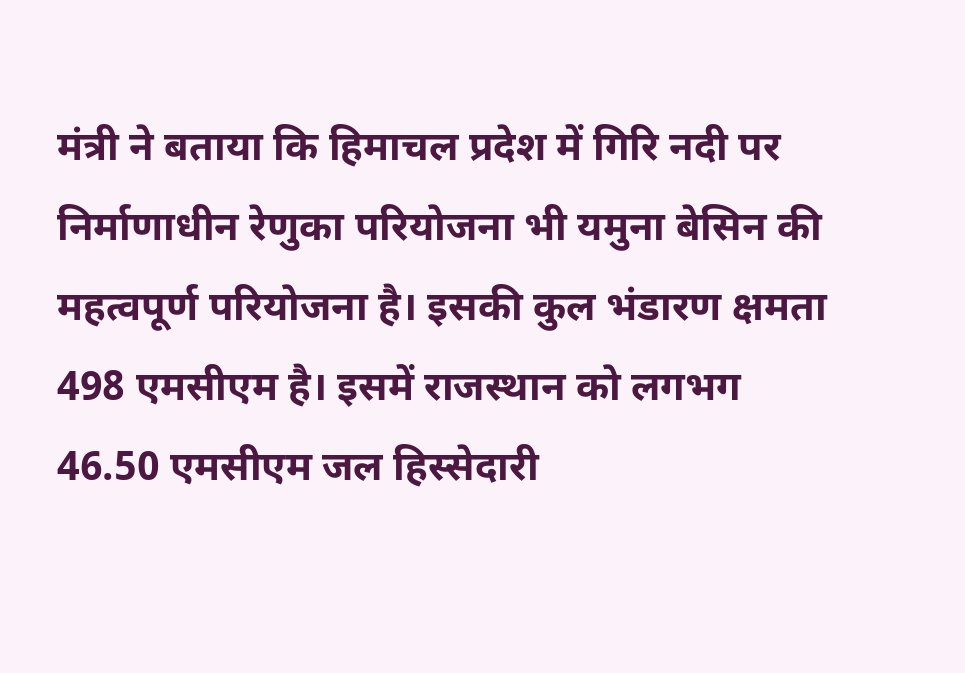मंत्री ने बताया कि हिमाचल प्रदेश में गिरि नदी पर निर्माणाधीन रेणुका परियोजना भी यमुना बेसिन की महत्वपूर्ण परियोजना है। इसकी कुल भंडारण क्षमता 498 एमसीएम है। इसमें राजस्थान को लगभग 46.50 एमसीएम जल हिस्सेदारी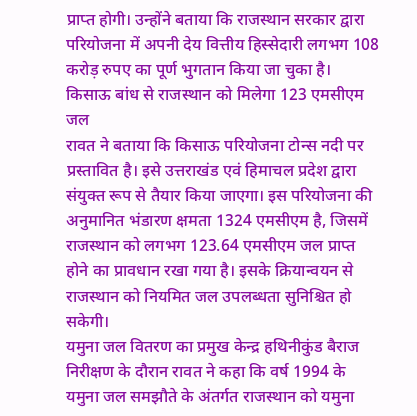प्राप्त होगी। उन्होंने बताया कि राजस्थान सरकार द्वारा परियोजना में अपनी देय वित्तीय हिस्सेदारी लगभग 108 करोड़ रुपए का पूर्ण भुगतान किया जा चुका है।
किसाऊ बांध से राजस्थान को मिलेगा 123 एमसीएम जल
रावत ने बताया कि किसाऊ परियोजना टोन्स नदी पर प्रस्तावित है। इसे उत्तराखंड एवं हिमाचल प्रदेश द्वारा संयुक्त रूप से तैयार किया जाएगा। इस परियोजना की अनुमानित भंडारण क्षमता 1324 एमसीएम है, जिसमें राजस्थान को लगभग 123.64 एमसीएम जल प्राप्त होने का प्रावधान रखा गया है। इसके क्रियान्वयन से राजस्थान को नियमित जल उपलब्धता सुनिश्चित हो सकेगी।
यमुना जल वितरण का प्रमुख केन्द्र हथिनीकुंड बैराज
निरीक्षण के दौरान रावत ने कहा कि वर्ष 1994 के यमुना जल समझौते के अंतर्गत राजस्थान को यमुना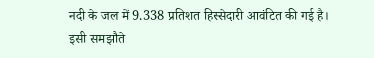नदी के जल में 9.338 प्रतिशत हिस्सेदारी आवंटित की गई है। इसी समझौते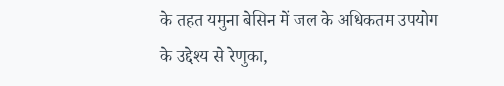के तहत यमुना बेसिन में जल के अधिकतम उपयोग के उद्देश्य से रेणुका,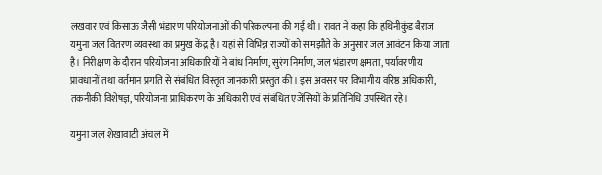लखवार एवं किसाऊ जैसी भंडारण परियोजनाओं की परिकल्पना की गई थी। रावत ने कहा कि हथिनीकुंड बैराज यमुना जल वितरण व्यवस्था का प्रमुख केंद्र है। यहां से विभिन्न राज्यों को समझौते के अनुसार जल आवंटन किया जाता है। निरीक्षण के दौरान परियोजना अधिकारियों ने बांध निर्माण, सुरंग निर्माण, जल भंडारण क्षमता, पर्यावरणीय प्रावधानों तथा वर्तमान प्रगति से संबंधित विस्तृत जानकारी प्रस्तुत की। इस अवसर पर विभागीय वरिष्ठ अधिकारी, तकनीकी विशेषज्ञ, परियोजना प्राधिकरण के अधिकारी एवं संबंधित एजेंसियों के प्रतिनिधि उपस्थित रहे।

यमुना जल शेखावाटी अंचल में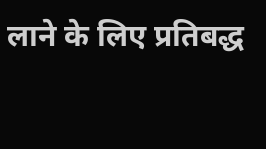लाने के लिए प्रतिबद्ध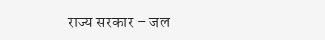राज्य सरकार – जल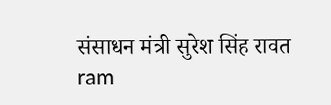संसाधन मंत्री सुरेश सिंह रावत
ram